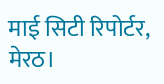माई सिटी रिपोर्टर, मेरठ।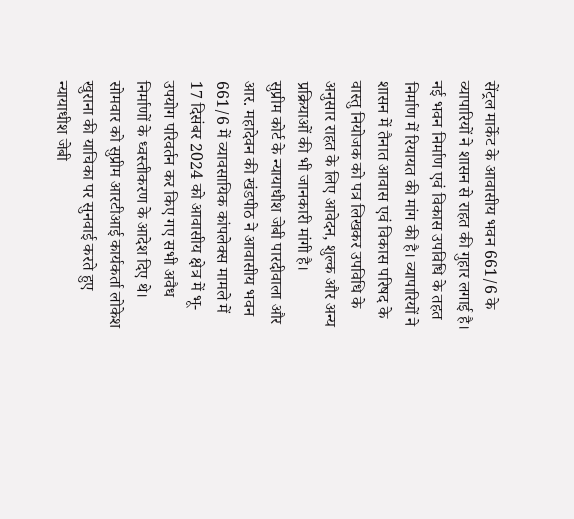सेंट्रल मार्केट के आवासीय भवन 661/6 के व्यापारियों ने शासन से राहत की गुहार लगाई है। नई भवन निर्माण एवं विकास उपविधि के तहत निर्माण में रियायत की मांग की है। व्यापारियों ने शासन में तैनात आवास एवं विकास परिषद के वास्तु नियोजक को पत्र लिखकर उपविधि के अनुसार राहत के लिए आवेदन, शुल्क और अन्य प्रक्रियाओं की भी जानकारी मांगी है।
सुप्रीम कोर्ट के न्यायाधीश जेबी पारदीवाला और आर. महादेवन की खंडपीठ ने आवासीय भवन 661/6 में व्यावसायिक कांपलेक्स मामले में 17 दिसंबर 2024 को आवासीय क्षेत्र में भू-उपयोग परिवर्तन कर किए गए सभी अवैध निर्माणों के ध्वस्तीकरण के आदेश दिए थे। सोमवार को सुप्रीम आरटीआई कार्यकर्ता लोकेश खुराना की याचिका पर सुनवाई करते हुए न्यायाधीश जेबी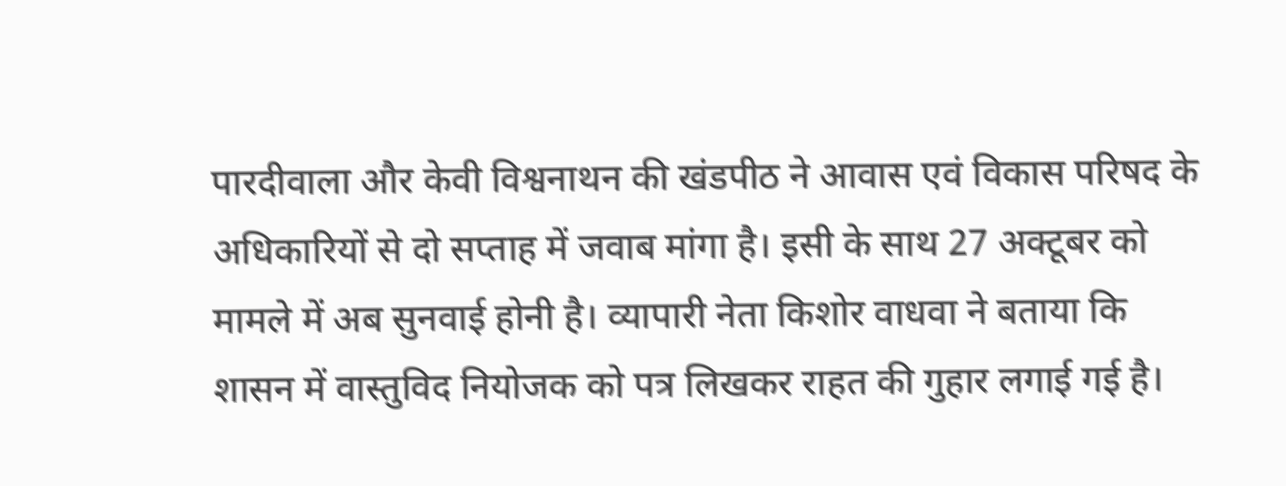पारदीवाला और केवी विश्वनाथन की खंडपीठ ने आवास एवं विकास परिषद के अधिकारियों से दो सप्ताह में जवाब मांगा है। इसी के साथ 27 अक्टूबर को मामले में अब सुनवाई होनी है। व्यापारी नेता किशोर वाधवा ने बताया कि शासन में वास्तुविद नियोजक को पत्र लिखकर राहत की गुहार लगाई गई है।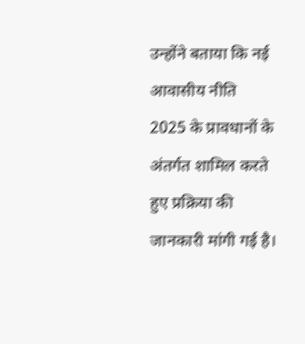उन्होंने बताया कि नई आवासीय नीति 2025 के प्रावधानों के अंतर्गत शामिल करते हुए प्रक्रिया की जानकारी मांगी गई है।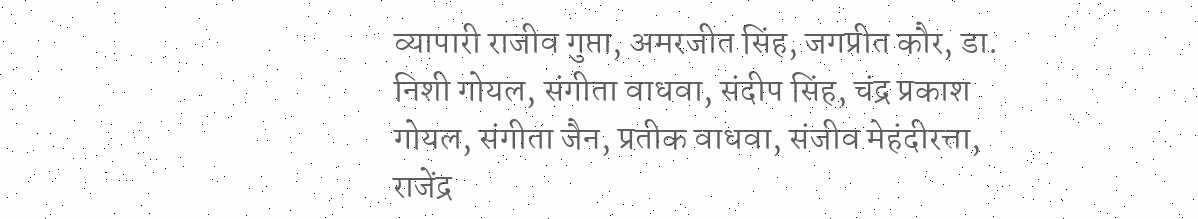व्यापारी राजीव गुप्ता, अमरजीत सिंह, जगप्रीत कौर, डा. निशी गोयल, संगीता वाधवा, संदीप सिंह, चंद्र प्रकाश गोयल, संगीता जैन, प्रतीक वाधवा, संजीव मेहंदीरत्ता, राजेंद्र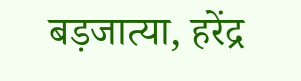बड़जात्या, हरेंद्र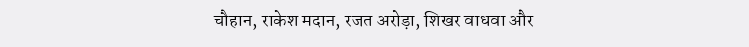चौहान, राकेश मदान, रजत अरोड़ा, शिखर वाधवा और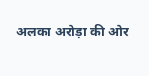अलका अरोड़ा की ओर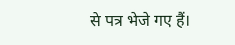से पत्र भेजे गए हैं।